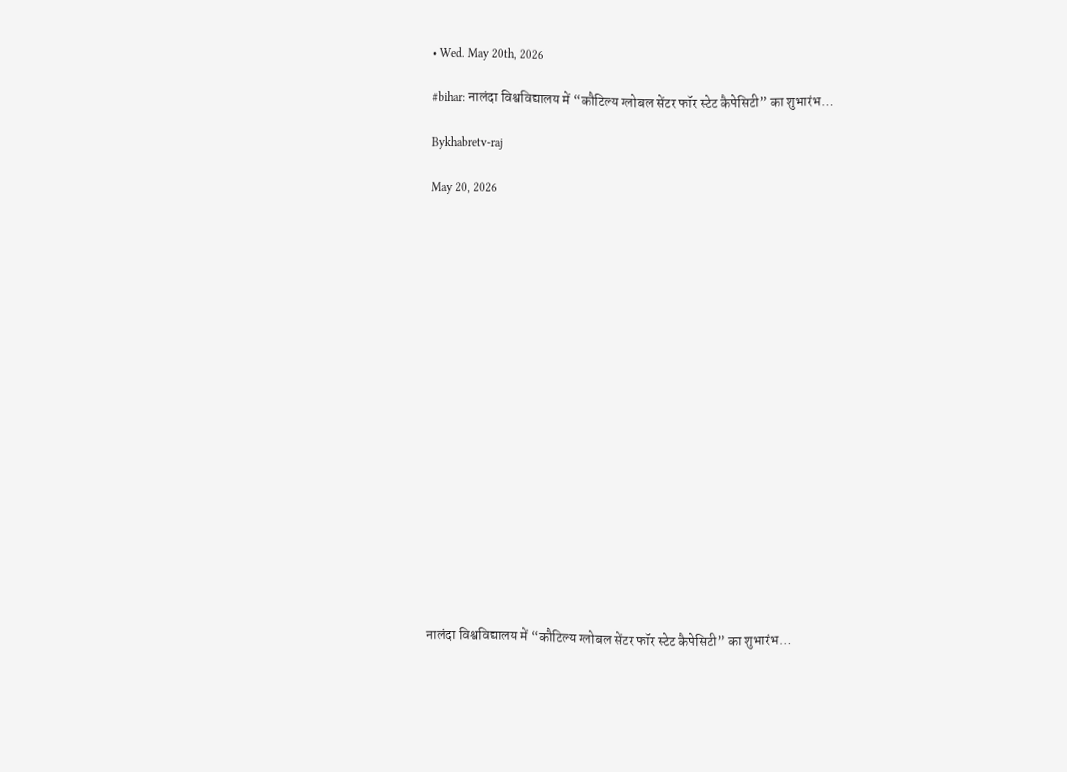• Wed. May 20th, 2026

#bihar: नालंदा विश्वविद्यालय में “कौटिल्य ग्लोबल सेंटर फॉर स्टेट कैपेसिटी” का शुभारंभ…

Bykhabretv-raj

May 20, 2026



















नालंदा विश्वविद्यालय में “कौटिल्य ग्लोबल सेंटर फॉर स्टेट कैपेसिटी” का शुभारंभ…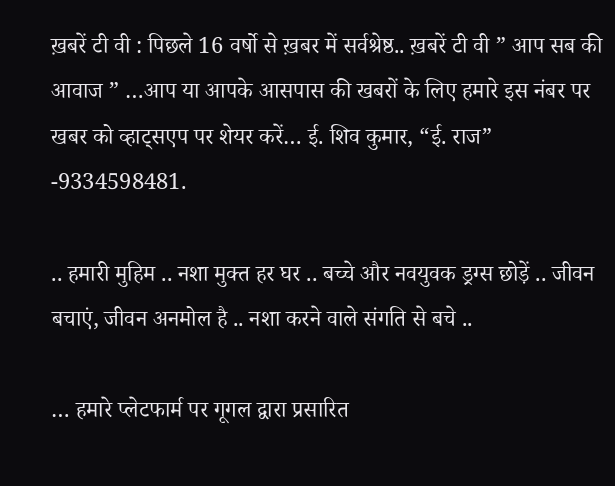ख़बरें टी वी : पिछले 16 वर्षो से ख़बर में सर्वश्रेष्ठ.. ख़बरें टी वी ” आप सब की आवाज ” …आप या आपके आसपास की खबरों के लिए हमारे इस नंबर पर खबर को व्हाट्सएप पर शेयर करें… ई. शिव कुमार, “ई. राज” -9334598481.

.. हमारी मुहिम .. नशा मुक्त हर घर .. बच्चे और नवयुवक ड्रग्स छोड़ें .. जीवन बचाएं, जीवन अनमोल है .. नशा करने वाले संगति से बचे ..

… हमारे प्लेटफार्म पर गूगल द्वारा प्रसारित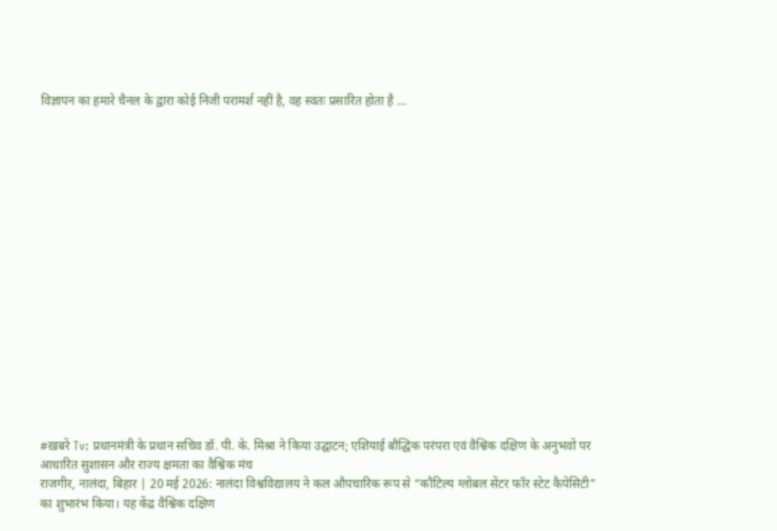विज्ञापन का हमारे चैनल के द्वारा कोई निजी परामर्श नहीं है, वह स्वतः प्रसारित होता है …

















#ख़बरें Tv: प्रधानमंत्री के प्रधान सचिव डॉ. पी. के. मिश्रा ने किया उद्घाटन; एशियाई बौद्धिक परंपरा एवं वैश्विक दक्षिण के अनुभवों पर आधारित सुशासन और राज्य क्षमता का वैश्विक मंच
राजगीर, नालंदा, बिहार | 20 मई 2026: नालंदा विश्वविद्यालय ने कल औपचारिक रूप से “कौटिल्य ग्लोबल सेंटर फॉर स्टेट कैपेसिटी” का शुभारंभ किया। यह केंद्र वैश्विक दक्षिण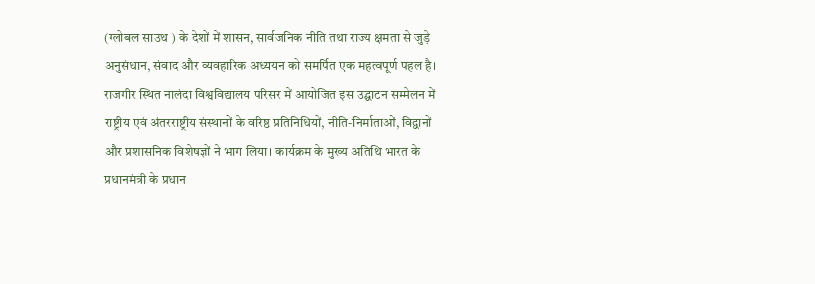(ग्लोबल साउथ ) के देशों में शासन, सार्वजनिक नीति तथा राज्य क्षमता से जुड़े अनुसंधान, संवाद और व्यवहारिक अध्ययन को समर्पित एक महत्वपूर्ण पहल है। राजगीर स्थित नालंदा विश्वविद्यालय परिसर में आयोजित इस उद्घाटन सम्मेलन में राष्ट्रीय एवं अंतरराष्ट्रीय संस्थानों के वरिष्ठ प्रतिनिधियों, नीति-निर्माताओं, विद्वानों और प्रशासनिक विशेषज्ञों ने भाग लिया। कार्यक्रम के मुख्य अतिथि भारत के प्रधानमंत्री के प्रधान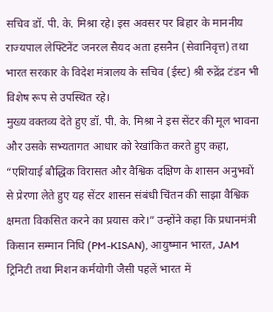सचिव डॉ. पी. के. मिश्रा रहे। इस अवसर पर बिहार के माननीय राज्यपाल लेफ्टिनेंट जनरल सैयद अता हसनैन (सेवानिवृत्त) तथा भारत सरकार के विदेश मंत्रालय के सचिव (ईस्ट) श्री रुद्रेंद्र टंडन भी विशेष रूप से उपस्थित रहे।
मुख्य वक्तव्य देते हुए डॉ. पी. के. मिश्रा ने इस सेंटर की मूल भावना और उसके सभ्यतागत आधार को रेखांकित करते हुए कहा, “एशियाई बौद्धिक विरासत और वैश्विक दक्षिण के शासन अनुभवों से प्रेरणा लेते हुए यह सेंटर शासन संबंधी चिंतन की साझा वैश्विक क्षमता विकसित करने का प्रयास करे।” उन्होंने कहा कि प्रधानमंत्री किसान सम्मान निधि (PM-KISAN), आयुष्मान भारत, JAM ट्रिनिटी तथा मिशन कर्मयोगी जैसी पहलें भारत में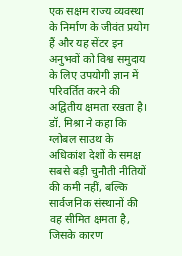एक सक्षम राज्य व्यवस्था के निर्माण के जीवंत प्रयोग हैं और यह सेंटर इन अनुभवों को विश्व समुदाय के लिए उपयोगी ज्ञान में परिवर्तित करने की अद्वितीय क्षमता रखता है।
डॉ. मिश्रा ने कहा कि ग्लोबल साउथ के अधिकांश देशों के समक्ष सबसे बड़ी चुनौती नीतियों की कमी नहीं, बल्कि सार्वजनिक संस्थानों की वह सीमित क्षमता है, जिसके कारण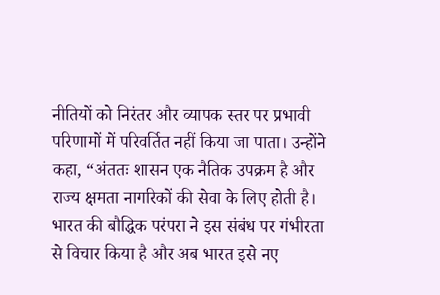नीतियों को निरंतर और व्यापक स्तर पर प्रभावी परिणामों में परिवर्तित नहीं किया जा पाता। उन्होंने कहा, “अंततः शासन एक नैतिक उपक्रम है और राज्य क्षमता नागरिकों की सेवा के लिए होती है। भारत की बौद्धिक परंपरा ने इस संबंध पर गंभीरता से विचार किया है और अब भारत इसे नए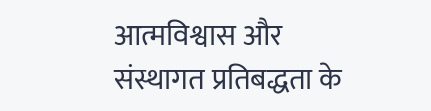आत्मविश्वास और संस्थागत प्रतिबद्धता के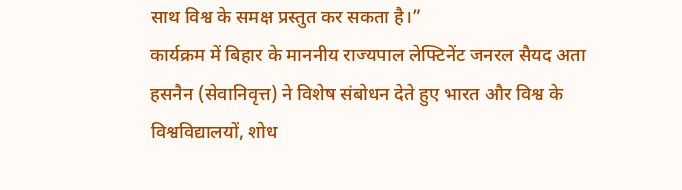साथ विश्व के समक्ष प्रस्तुत कर सकता है।”
कार्यक्रम में बिहार के माननीय राज्यपाल लेफ्टिनेंट जनरल सैयद अता हसनैन (सेवानिवृत्त) ने विशेष संबोधन देते हुए भारत और विश्व के विश्वविद्यालयों, शोध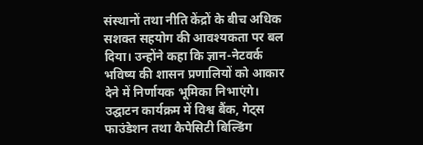संस्थानों तथा नीति केंद्रों के बीच अधिक सशक्त सहयोग की आवश्यकता पर बल दिया। उन्होंने कहा कि ज्ञान-नेटवर्क भविष्य की शासन प्रणालियों को आकार देने में निर्णायक भूमिका निभाएंगे। उद्घाटन कार्यक्रम में विश्व बैंक, गेट्स फाउंडेशन तथा कैपेसिटी बिल्डिंग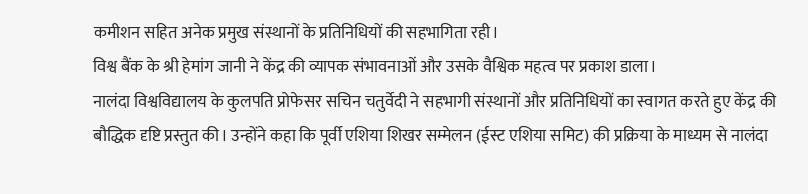कमीशन सहित अनेक प्रमुख संस्थानों के प्रतिनिधियों की सहभागिता रही।
विश्व बैंक के श्री हेमांग जानी ने केंद्र की व्यापक संभावनाओं और उसके वैश्विक महत्व पर प्रकाश डाला।
नालंदा विश्वविद्यालय के कुलपति प्रोफेसर सचिन चतुर्वेदी ने सहभागी संस्थानों और प्रतिनिधियों का स्वागत करते हुए केंद्र की बौद्धिक दृष्टि प्रस्तुत की। उन्होंने कहा कि पूर्वी एशिया शिखर सम्मेलन (ईस्ट एशिया समिट) की प्रक्रिया के माध्यम से नालंदा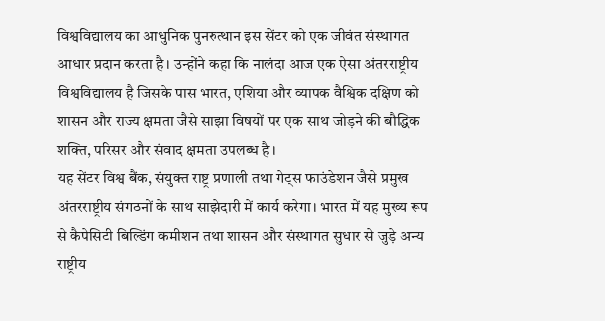विश्वविद्यालय का आधुनिक पुनरुत्थान इस सेंटर को एक जीवंत संस्थागत आधार प्रदान करता है। उन्होंने कहा कि नालंदा आज एक ऐसा अंतरराष्ट्रीय विश्वविद्यालय है जिसके पास भारत, एशिया और व्यापक वैश्विक दक्षिण को शासन और राज्य क्षमता जैसे साझा विषयों पर एक साथ जोड़ने की बौद्धिक शक्ति, परिसर और संवाद क्षमता उपलब्ध है।
यह सेंटर विश्व बैंक, संयुक्त राष्ट्र प्रणाली तथा गेट्स फाउंडेशन जैसे प्रमुख अंतरराष्ट्रीय संगठनों के साथ साझेदारी में कार्य करेगा। भारत में यह मुख्य रूप से कैपेसिटी बिल्डिंग कमीशन तथा शासन और संस्थागत सुधार से जुड़े अन्य राष्ट्रीय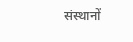संस्थानों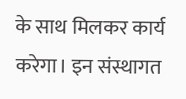के साथ मिलकर कार्य करेगा। इन संस्थागत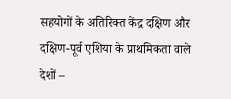सहयोगों के अतिरिक्त केंद्र दक्षिण और दक्षिण-पूर्व एशिया के प्राथमिकता वाले देशों –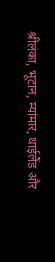श्रीलंका, भूटान, म्यांमार, थाईलैंड और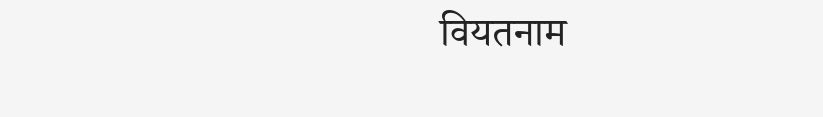वियतनाम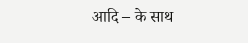आदि – के साथ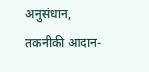अनुसंधान, तकनीकी आदान-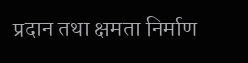प्रदान तथा क्षमता निर्माण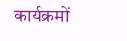कार्यक्रमों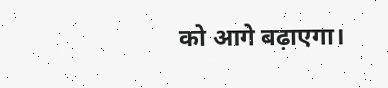को आगे बढ़ाएगा।